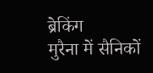ब्रेकिंग
मुरैना में सैनिकों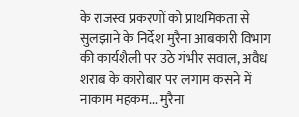के राजस्व प्रकरणों को प्राथमिकता से सुलझाने के निर्देश मुरैना आबकारी विभाग की कार्यशैली पर उठे गंभीर सवाल, अवैध शराब के कारोबार पर लगाम कसने में नाकाम महकम... मुरैना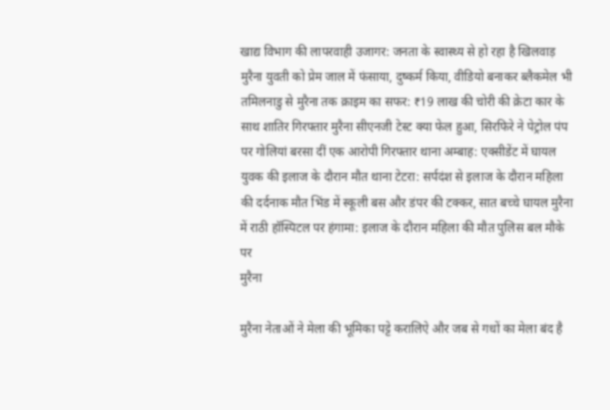खाद्य विभाग की लापरवाही उजागर: जनता के स्वास्थ्य से हो रहा है खिलवाड़ मुरैना युवती को प्रेम जाल में फंसाया, दुष्कर्म किया, वीडियो बनाकर ब्लैकमेल भी तमिलनाडु से मुरैना तक क्राइम का सफर: ₹19 लाख की चोरी की क्रेटा कार के साथ शातिर गिरफ्तार मुरैना सीएनजी टेस्ट क्या फेल हुआ, सिरफिरे ने पेट्रोल पंप पर गोलियां बरसा दीं एक आरोपी गिरफ्तार थाना अम्बाह: एक्सीडेंट में घायल युवक की इलाज के दौरान मौत थाना टेटरा: सर्पदंश से इलाज के दौरान महिला की दर्दनाक मौत भिंड में स्कूली बस और डंपर की टक्कर, सात बच्चे घायल मुरैना में राठी हॉस्पिटल पर हंगामा: इलाज के दौरान महिला की मौत पुलिस बल मौके पर
मुरैना

मुरैना नेताओं ने मेला की भूमिका पट्टे करालिऐ और जब से गधों का मेला बंद है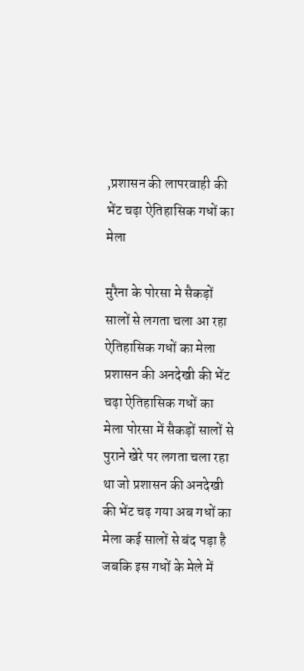,प्रशासन की लापरवाही की भेंट चढ़ा ऐतिहासिक गधों का मेला

मुरैना के पोरसा मे सैकड़ों सालों से लगता चला आ रहा ऐतिहासिक गधों का मेला प्रशासन की अनदेखी की भेंट चढ़ा ऐतिहासिक गधों का मेला पोरसा में सैकड़ों सालों से पुराने खेरे पर लगता चला रहा था जो प्रशासन की अनदेखी की भेंट चढ़ गया अब गधों का मेला कई सालों से बंद पड़ा है जबकि इस गधों के मेले में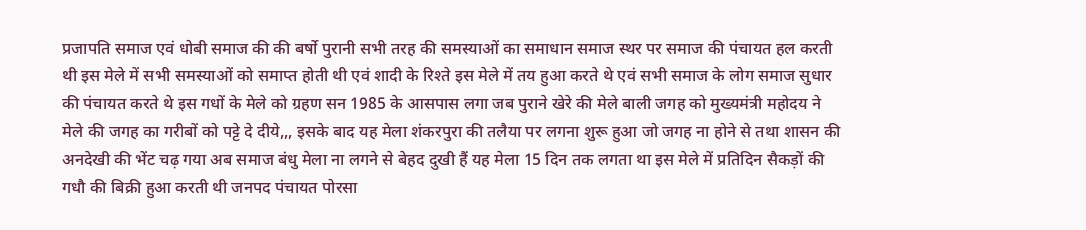प्रजापति समाज एवं धोबी समाज की की बर्षो पुरानी सभी तरह की समस्याओं का समाधान समाज स्थर पर समाज की पंचायत हल करती थी इस मेले में सभी समस्याओं को समाप्त होती थी एवं शादी के रिश्ते इस मेले में तय हुआ करते थे एवं सभी समाज के लोग समाज सुधार की पंचायत करते थे इस गधों के मेले को ग्रहण सन 1985 के आसपास लगा जब पुराने खेरे की मेले बाली जगह को मुख्यमंत्री महोदय ने मेले की जगह का गरीबों को पट्टे दे दीये,,, इसके बाद यह मेला शंकरपुरा की तलैया पर लगना शुरू हुआ जो जगह ना होने से तथा शासन की अनदेखी की भेंट चढ़ गया अब समाज बंधु मेला ना लगने से बेहद दुखी हैं यह मेला 15 दिन तक लगता था इस मेले में प्रतिदिन सैकड़ों की गधौ की बिक्री हुआ करती थी जनपद पंचायत पोरसा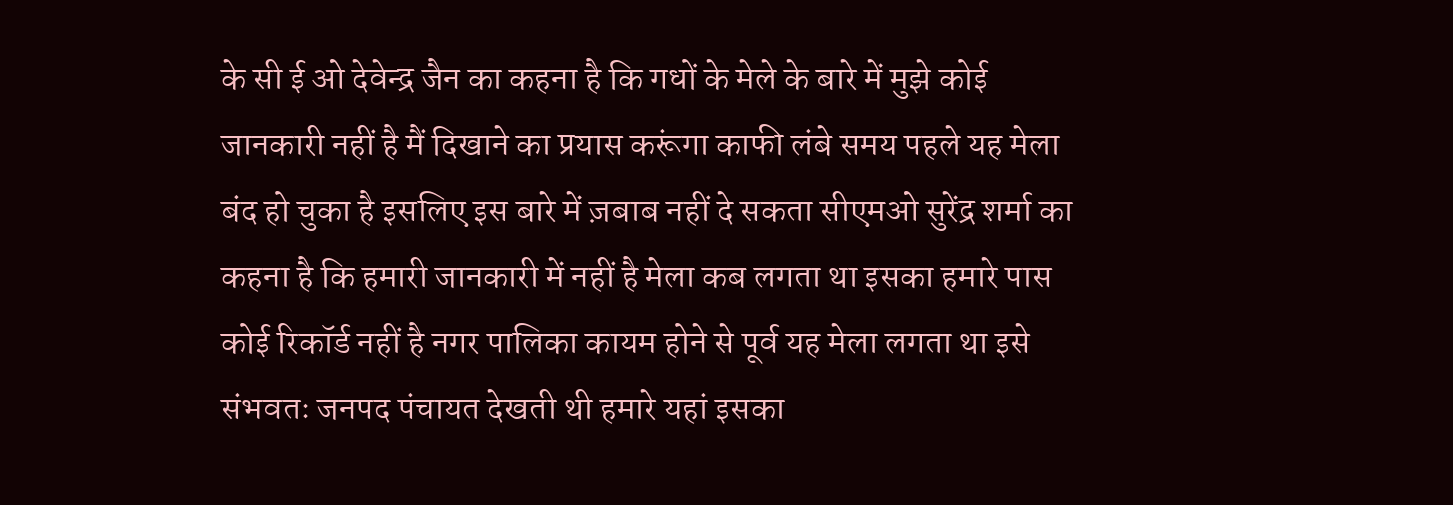के सी ई ओ देवेन्द्र जैन का कहना है कि गधों के मेले के बारे में मुझे कोई जानकारी नहीं है मैं दिखाने का प्रयास करूंगा काफी लंबे समय पहले यह मेला बंद हो चुका है इसलिए इस बारे में ज़बाब नहीं दे सकता सीएमओ सुरेंद्र शर्मा का कहना है कि हमारी जानकारी में नहीं है मेला कब लगता था इसका हमारे पास कोई रिकॉर्ड नहीं है नगर पालिका कायम होने से पूर्व यह मेला लगता था इसे संभवतः जनपद पंचायत देखती थी हमारे यहां इसका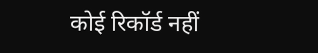कोई रिकॉर्ड नहीं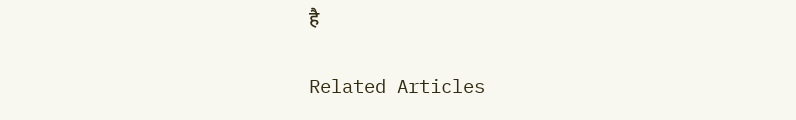है

Related Articles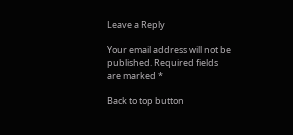Leave a Reply

Your email address will not be published. Required fields are marked *

Back to top button